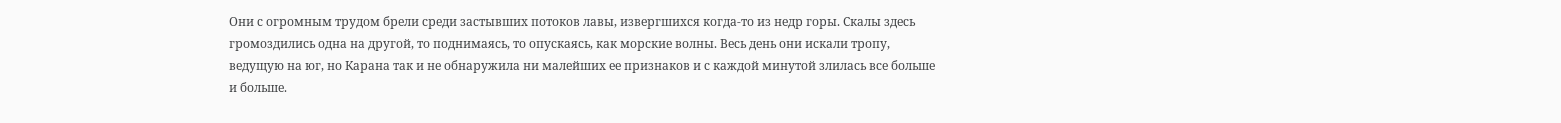Они с огромным трудом брели среди застывших потоков лавы, извергшихся когда-то из недр горы. Скалы здесь громоздились одна на другой, то поднимаясь, то опускаясь, как морские волны. Весь день они искали тропу, ведущую на юг, но Карана так и не обнаружила ни малейших ее признаков и с каждой минутой злилась все больше и больше.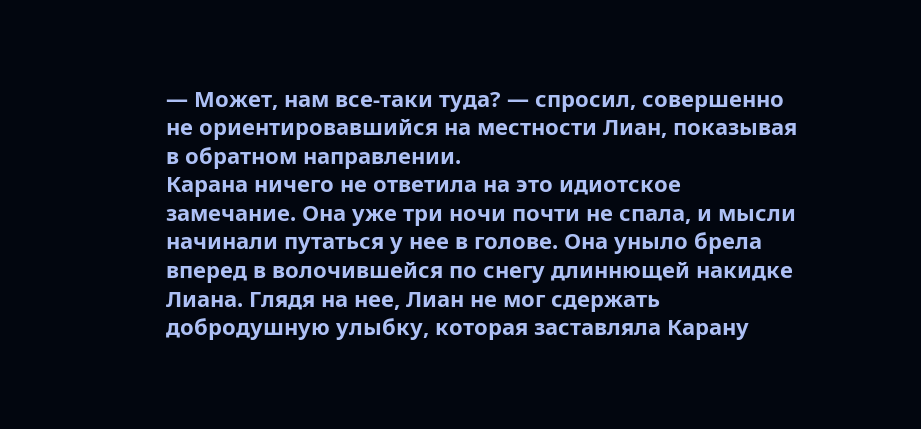— Может, нам все-таки туда? — спросил, совершенно не ориентировавшийся на местности Лиан, показывая в обратном направлении.
Карана ничего не ответила на это идиотское замечание. Она уже три ночи почти не спала, и мысли начинали путаться у нее в голове. Она уныло брела вперед в волочившейся по снегу длиннющей накидке Лиана. Глядя на нее, Лиан не мог сдержать добродушную улыбку, которая заставляла Карану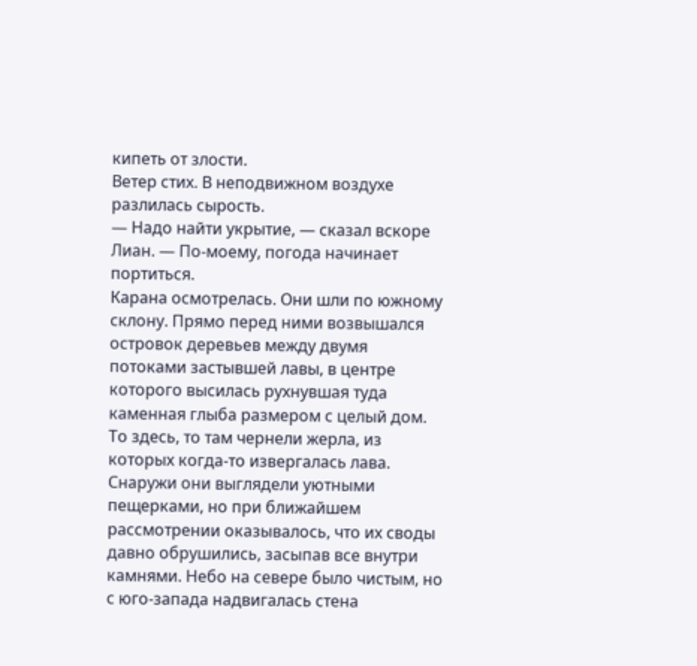кипеть от злости.
Ветер стих. В неподвижном воздухе разлилась сырость.
— Надо найти укрытие, — сказал вскоре Лиан. — По-моему, погода начинает портиться.
Карана осмотрелась. Они шли по южному склону. Прямо перед ними возвышался островок деревьев между двумя потоками застывшей лавы, в центре которого высилась рухнувшая туда каменная глыба размером с целый дом. То здесь, то там чернели жерла, из которых когда-то извергалась лава. Снаружи они выглядели уютными пещерками, но при ближайшем рассмотрении оказывалось, что их своды давно обрушились, засыпав все внутри камнями. Небо на севере было чистым, но с юго-запада надвигалась стена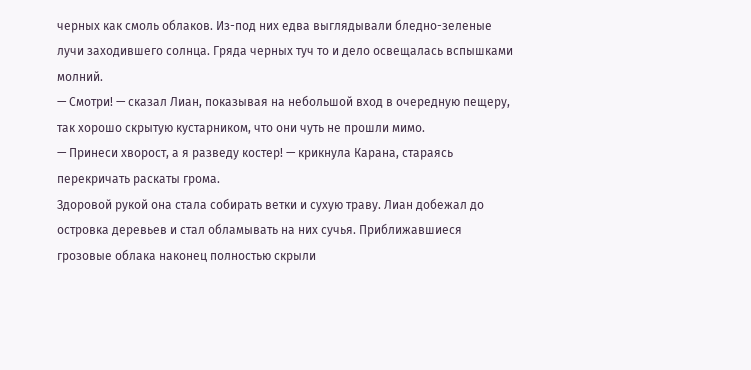черных как смоль облаков. Из-под них едва выглядывали бледно-зеленые лучи заходившего солнца. Гряда черных туч то и дело освещалась вспышками молний.
— Смотри! — сказал Лиан, показывая на небольшой вход в очередную пещеру, так хорошо скрытую кустарником, что они чуть не прошли мимо.
— Принеси хворост, а я разведу костер! — крикнула Карана, стараясь перекричать раскаты грома.
Здоровой рукой она стала собирать ветки и сухую траву. Лиан добежал до островка деревьев и стал обламывать на них сучья. Приближавшиеся грозовые облака наконец полностью скрыли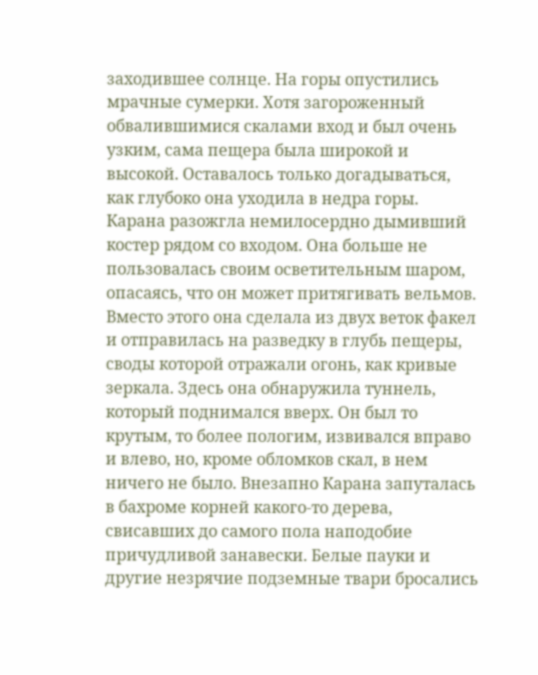заходившее солнце. На горы опустились мрачные сумерки. Хотя загороженный обвалившимися скалами вход и был очень узким, сама пещера была широкой и высокой. Оставалось только догадываться, как глубоко она уходила в недра горы. Карана разожгла немилосердно дымивший костер рядом со входом. Она больше не пользовалась своим осветительным шаром, опасаясь, что он может притягивать вельмов. Вместо этого она сделала из двух веток факел и отправилась на разведку в глубь пещеры, своды которой отражали огонь, как кривые зеркала. Здесь она обнаружила туннель, который поднимался вверх. Он был то крутым, то более пологим, извивался вправо и влево, но, кроме обломков скал, в нем ничего не было. Внезапно Карана запуталась в бахроме корней какого-то дерева, свисавших до самого пола наподобие причудливой занавески. Белые пауки и другие незрячие подземные твари бросались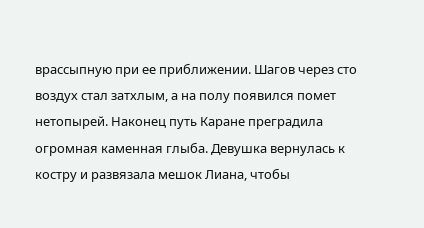врассыпную при ее приближении. Шагов через сто воздух стал затхлым, а на полу появился помет нетопырей. Наконец путь Каране преградила огромная каменная глыба. Девушка вернулась к костру и развязала мешок Лиана, чтобы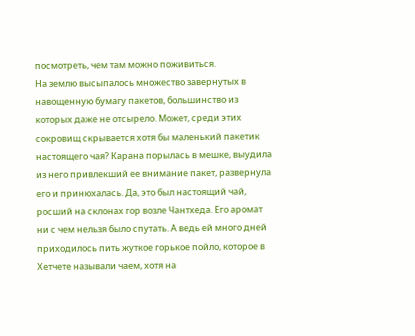посмотреть, чем там можно поживиться.
На землю высыпалось множество завернутых в навощенную бумагу пакетов, большинство из которых даже не отсырело. Может, среди этих сокровищ скрывается хотя бы маленький пакетик настоящего чая? Карана порылась в мешке, выудила из него привлекший ее внимание пакет, развернула его и принюхалась. Да, это был настоящий чай, росший на склонах гор возле Чантхеда. Его аромат ни с чем нельзя было спутать. А ведь ей много дней приходилось пить жуткое горькое пойло, которое в Хетчете называли чаем, хотя на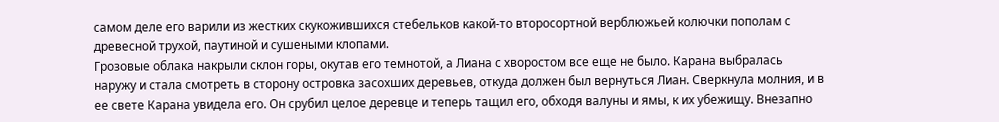самом деле его варили из жестких скукожившихся стебельков какой-то второсортной верблюжьей колючки пополам с древесной трухой, паутиной и сушеными клопами.
Грозовые облака накрыли склон горы, окутав его темнотой, а Лиана с хворостом все еще не было. Карана выбралась наружу и стала смотреть в сторону островка засохших деревьев, откуда должен был вернуться Лиан. Сверкнула молния, и в ее свете Карана увидела его. Он срубил целое деревце и теперь тащил его, обходя валуны и ямы, к их убежищу. Внезапно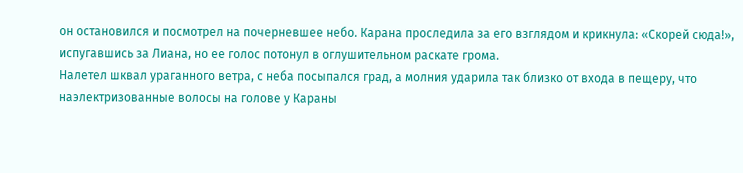он остановился и посмотрел на почерневшее небо. Карана проследила за его взглядом и крикнула: «Скорей сюда!», испугавшись за Лиана, но ее голос потонул в оглушительном раскате грома.
Налетел шквал ураганного ветра, с неба посыпался град, а молния ударила так близко от входа в пещеру, что наэлектризованные волосы на голове у Караны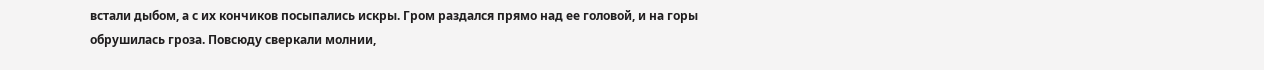встали дыбом, а с их кончиков посыпались искры. Гром раздался прямо над ее головой, и на горы обрушилась гроза. Повсюду сверкали молнии,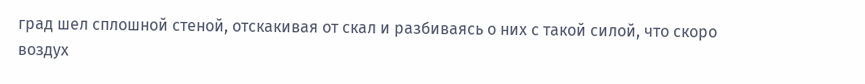град шел сплошной стеной, отскакивая от скал и разбиваясь о них с такой силой, что скоро воздух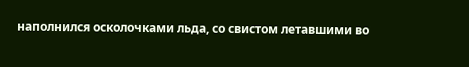наполнился осколочками льда, со свистом летавшими во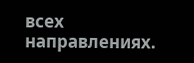всех направлениях.